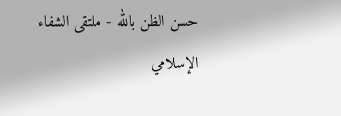حسن الظن بالله - ملتقى الشفاء الإسلامي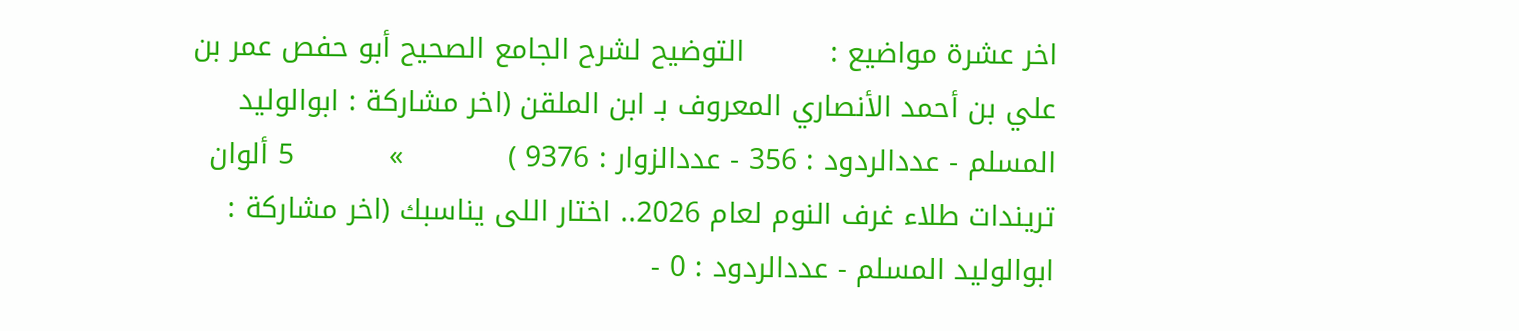اخر عشرة مواضيع :         التوضيح لشرح الجامع الصحيح أبو حفص عمر بن علي بن أحمد الأنصاري المعروف بـ ابن الملقن (اخر مشاركة : ابوالوليد المسلم - عددالردود : 356 - عددالزوار : 9376 )           »          5 ألوان تريندات طلاء غرف النوم لعام 2026.. اختار اللى يناسبك (اخر مشاركة : ابوالوليد المسلم - عددالردود : 0 -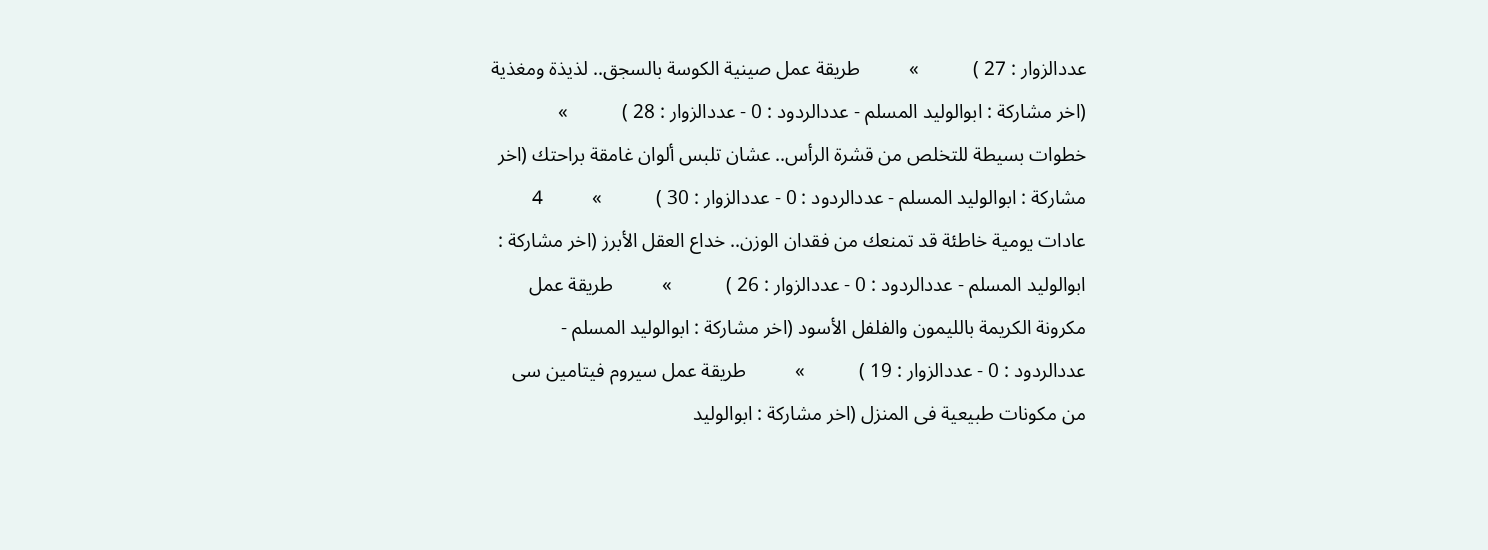عددالزوار : 27 )           »          طريقة عمل صينية الكوسة بالسجق.. لذيذة ومغذية (اخر مشاركة : ابوالوليد المسلم - عددالردود : 0 - عددالزوار : 28 )           »          خطوات بسيطة للتخلص من قشرة الرأس.. عشان تلبس ألوان غامقة براحتك (اخر مشاركة : ابوالوليد المسلم - عددالردود : 0 - عددالزوار : 30 )           »          4 عادات يومية خاطئة قد تمنعك من فقدان الوزن.. خداع العقل الأبرز (اخر مشاركة : ابوالوليد المسلم - عددالردود : 0 - عددالزوار : 26 )           »          طريقة عمل مكرونة الكريمة بالليمون والفلفل الأسود (اخر مشاركة : ابوالوليد المسلم - عددالردود : 0 - عددالزوار : 19 )           »          طريقة عمل سيروم فيتامين سى من مكونات طبيعية فى المنزل (اخر مشاركة : ابوالوليد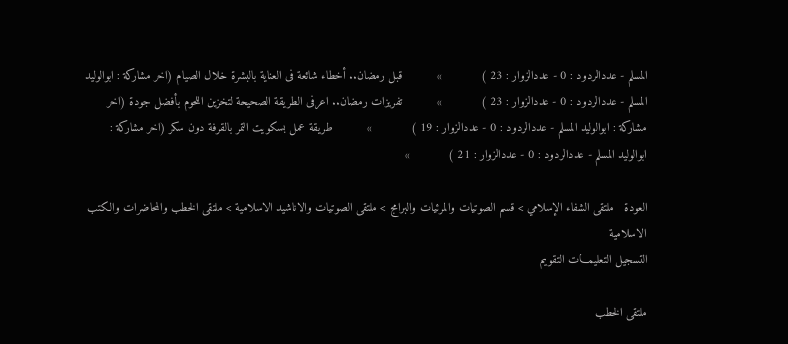المسلم - عددالردود : 0 - عددالزوار : 23 )           »          قبل رمضان.. أخطاء شائعة فى العناية بالبشرة خلال الصيام (اخر مشاركة : ابوالوليد المسلم - عددالردود : 0 - عددالزوار : 23 )           »          تفريزات رمضان.. اعرفى الطريقة الصحيحة لتخزين اللحوم بأفضل جودة (اخر مشاركة : ابوالوليد المسلم - عددالردود : 0 - عددالزوار : 19 )           »          طريقة عمل بسكويت التمر بالقرفة دون سكر (اخر مشاركة : ابوالوليد المسلم - عددالردود : 0 - عددالزوار : 21 )           »

العودة   ملتقى الشفاء الإسلامي > قسم الصوتيات والمرئيات والبرامج > ملتقى الصوتيات والاناشيد الاسلامية > ملتقى الخطب والمحاضرات والكتب الاسلامية
التسجيل التعليمـــات التقويم

ملتقى الخطب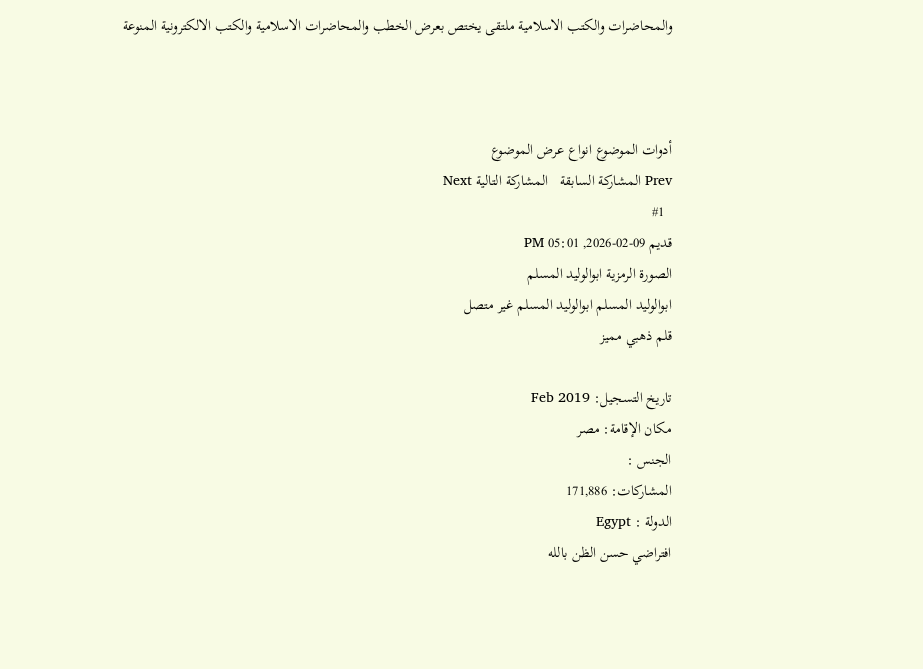والمحاضرات والكتب الاسلامية ملتقى يختص بعرض الخطب والمحاضرات الاسلامية والكتب الالكترونية المنوعة



أدوات الموضوع انواع عرض الموضوع
Prev المشاركة السابقة   المشاركة التالية Next
  #1
قديم 09-02-2026, 05:01 PM
الصورة الرمزية ابوالوليد المسلم
ابوالوليد المسلم ابوالوليد المسلم غير متصل
قلم ذهبي مميز

تاريخ التسجيل: Feb 2019
مكان الإقامة: مصر
الجنس :
المشاركات: 171,886
الدولة : Egypt
افتراضي حسن الظن بالله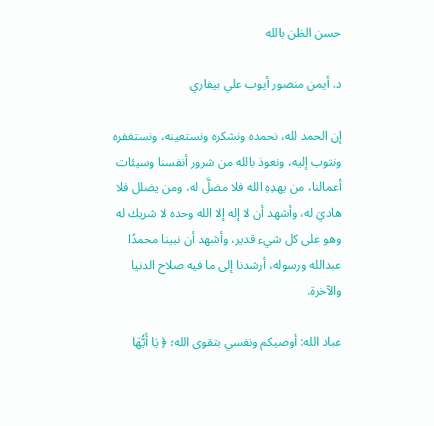حسن الظن بالله

د. أيمن منصور أيوب علي بيفاري

إن الحمد لله، نحمده ونشكره ونستعينه، ونستغفره ونتوب إليه، ونعوذ بالله من شرور أنفسنا وسيئات أعمالنا، من يهدِهِ الله فلا مضلَّ له، ومن يضلل فلا هاديَ له، وأشهد أن لا إله إلا الله وحده لا شريك له وهو على كل شيء قدير، وأشهد أن نبينا محمدًا عبدالله ورسوله، أرشدنا إلى ما فيه صلاح الدنيا والآخرة.

عباد الله: أوصيكم ونفسي بتقوى الله؛ ﴿ يَا أَيُّهَا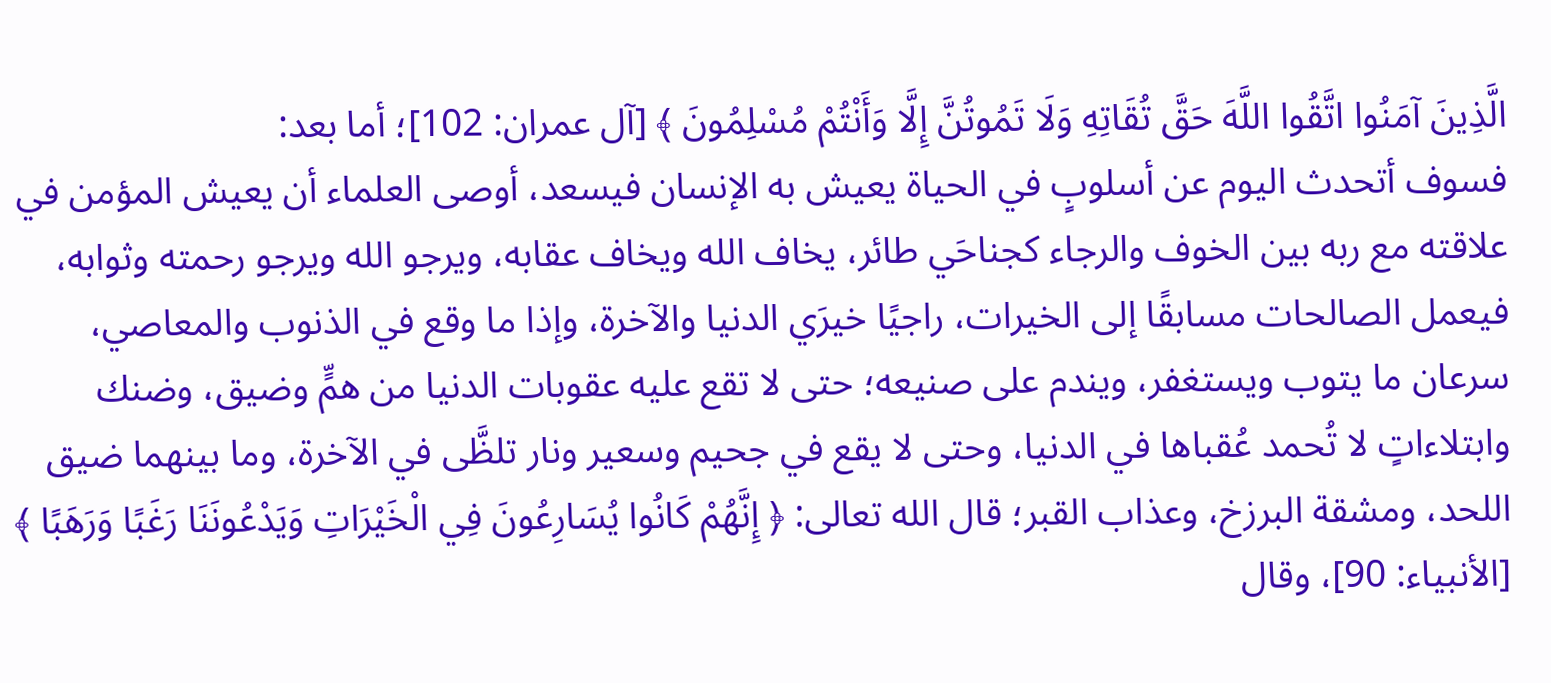الَّذِينَ آمَنُوا اتَّقُوا اللَّهَ حَقَّ تُقَاتِهِ وَلَا تَمُوتُنَّ إِلَّا وَأَنْتُمْ مُسْلِمُونَ ﴾ [آل عمران: 102]؛ أما بعد:
فسوف أتحدث اليوم عن أسلوبٍ في الحياة يعيش به الإنسان فيسعد، أوصى العلماء أن يعيش المؤمن في علاقته مع ربه بين الخوف والرجاء كجناحَي طائر، يخاف الله ويخاف عقابه، ويرجو الله ويرجو رحمته وثوابه، فيعمل الصالحات مسابقًا إلى الخيرات، راجيًا خيرَي الدنيا والآخرة، وإذا ما وقع في الذنوب والمعاصي، سرعان ما يتوب ويستغفر، ويندم على صنيعه؛ حتى لا تقع عليه عقوبات الدنيا من همٍّ وضيق، وضنك وابتلاءاتٍ لا تُحمد عُقباها في الدنيا، وحتى لا يقع في جحيم وسعير ونار تلظَّى في الآخرة، وما بينهما ضيق اللحد، ومشقة البرزخ، وعذاب القبر؛ قال الله تعالى: ﴿ إِنَّهُمْ كَانُوا يُسَارِعُونَ فِي الْخَيْرَاتِ وَيَدْعُونَنَا رَغَبًا وَرَهَبًا ﴾ [الأنبياء: 90]، وقال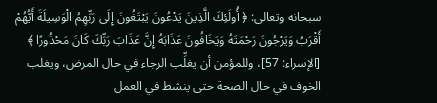سبحانه وتعالى: ﴿ أُولَئِكَ الَّذِينَ يَدْعُونَ يَبْتَغُونَ إِلَى رَبِّهِمُ الْوَسِيلَةَ أَيُّهُمْ أَقْرَبُ وَيَرْجُونَ رَحْمَتَهُ وَيَخَافُونَ عَذَابَهُ إِنَّ عَذَابَ رَبِّكَ كَانَ مَحْذُورًا ﴾ [الإسراء: 57]، وللمؤمن أن يغلِّب الرجاء في حال المرض، ويغلب الخوف في حال الصحة حتى ينشط في العمل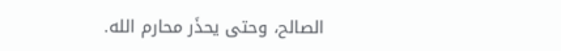الصالح، وحتى يحذَر محارم الله.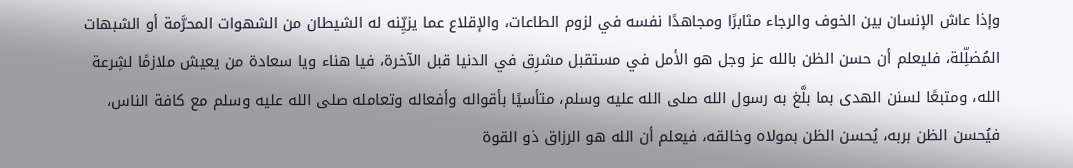وإذا عاش الإنسان بين الخوف والرجاء مثابرًا ومجاهدًا نفسه في لزوم الطاعات، والإقلاع عما يزيِّنه له الشيطان من الشهوات المحرَّمة أو الشبهات المُضلِّلة، فليعلم أن حسن الظن بالله عز وجل هو الأمل في مستقبل مشرِق في الدنيا قبل الآخرة، فيا هناء ويا سعادة من يعيش ملازمًا لشِرعة الله، ومتبعًا لسنن الهدى بما بلَّغ به رسول الله صلى الله عليه وسلم، متأسيًا بأقواله وأفعاله وتعامله صلى الله عليه وسلم مع كافة الناس، فيُحسن الظن بربه، يُحسن الظن بمولاه وخالقه، فيعلم أن الله هو الرزاق ذو القوة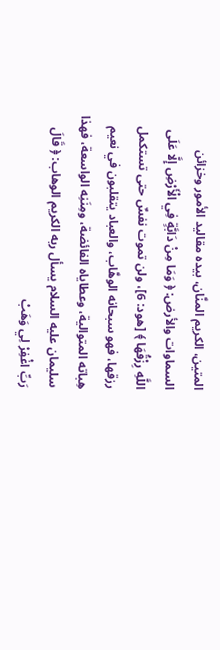المتين، الكريم المنَّان، بيده مقاليد الأمور وخزائن السماوات والأرض: ﴿ وَمَا مِنْ دَابَّةٍ فِي الْأَرْضِ إِلَّا عَلَى اللَّهِ رِزْقُهَا ﴾ [هود: 6]، ولن تموت نفسٌ حتى تستكمل رزقها، فهو سبحانه الوهَّاب، والعباد يتقلبون في نعيم هِباته المتوالية، وعطاياه الفائضة، ومِنَنِه الواسعة، فهذا سليمان عليه السلام يسأل ربه الكريم الوهاب: ﴿ قَالَ رَبِّ اغْفِرْ لِي وَهَبْ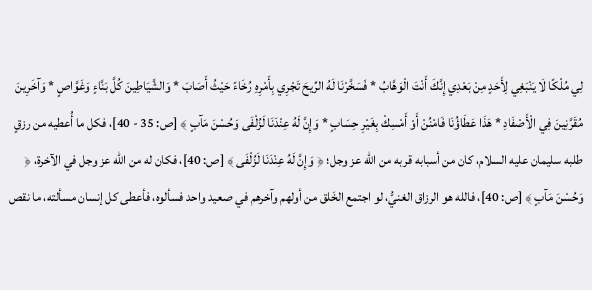لِي مُلْكًا لَا يَنْبَغِي لِأَحَدٍ مِنْ بَعْدِي إِنَّكَ أَنْتَ الْوَهَّابُ * فَسَخَّرْنَا لَهُ الرِّيحَ تَجْرِي بِأَمْرِهِ رُخَاءً حَيْثُ أَصَابَ * وَالشَّيَاطِينَ كُلَّ بَنَّاءٍ وَغَوَّاصٍ * وَآخَرِينَ مُقَرَّنِينَ فِي الْأَصْفَادِ * هَذَا عَطَاؤُنَا فَامْنُنْ أَوْ أَمْسِكْ بِغَيْرِ حِسَابٍ * وَإِنَّ لَهُ عِنْدَنَا لَزُلْفَى وَحُسْنَ مَآبٍ ﴾ [ص: 35 - 40]، فكل ما أُعطيه من رزقٍ طلبه سليمان عليه السلام، كان من أسبابه قربه من الله عز وجل؛ ﴿ وَإِنَّ لَهُ عِنْدَنَا لَزُلْفَى ﴾ [ص: 40]، فكان له من الله عز وجل في الآخرة، ﴿ وَحُسْنَ مَآبٍ ﴾ [ص: 40]، فالله هو الرزاق الغنيُّ، لو اجتمع الخَلق من أولهم وآخرهم في صعيد واحد فسألوه، فأعطى كل إنسان مسألته، ما نقص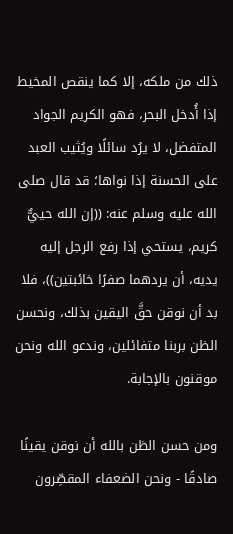ذلك من ملكه، إلا كما ينقص المخيط إذا أُدخل البحر، فهو الكريم الجواد المتفضل، لا يرُد سائلًا ويُثيب العبد على الحسنة إذا نواها؛ قد قال صلى الله عليه وسلم عنه: ((إن الله حييٌّ كريم، يستحي إذا رفع الرجل إليه يديه، أن يردهما صفرًا خائبتين))، فلا بد أن نوقن حقَّ اليقين بذلك، ونحسن الظن بربنا متفائلين، وندعو الله ونحن موقنون بالإجابة.

ومن حسن الظن بالله أن نوقن يقينًا صادقًا - ونحن الضعفاء المقصِّرون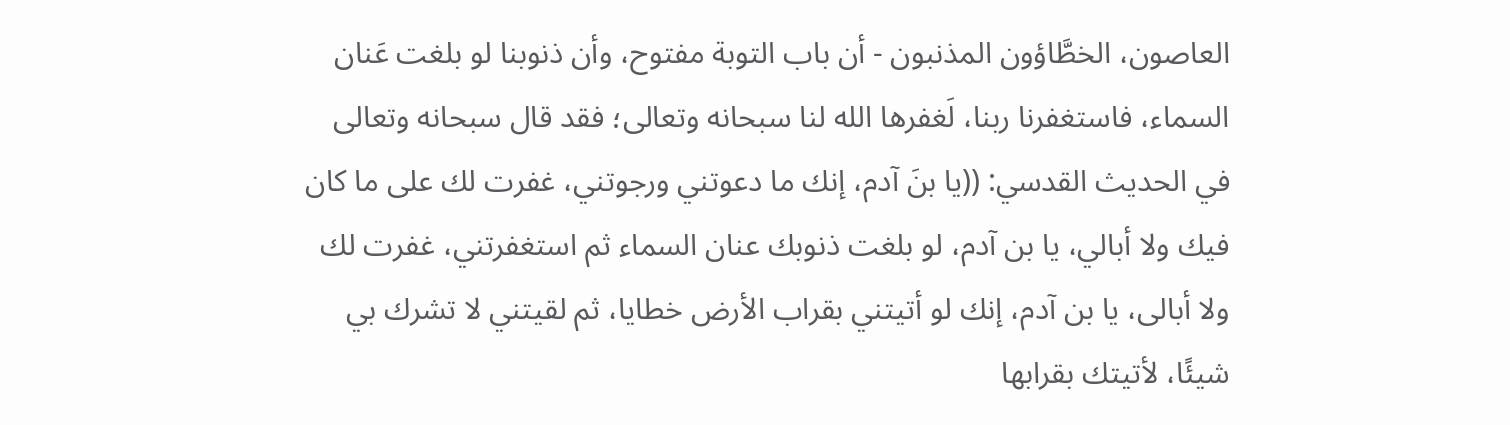العاصون، الخطَّاؤون المذنبون - أن باب التوبة مفتوح، وأن ذنوبنا لو بلغت عَنان السماء، فاستغفرنا ربنا، لَغفرها الله لنا سبحانه وتعالى؛ فقد قال سبحانه وتعالى في الحديث القدسي: ((يا بنَ آدم، إنك ما دعوتني ورجوتني، غفرت لك على ما كان فيك ولا أبالي، يا بن آدم، لو بلغت ذنوبك عنان السماء ثم استغفرتني، غفرت لك ولا أبالى، يا بن آدم، إنك لو أتيتني بقراب الأرض خطايا، ثم لقيتني لا تشرك بي شيئًا، لأتيتك بقرابها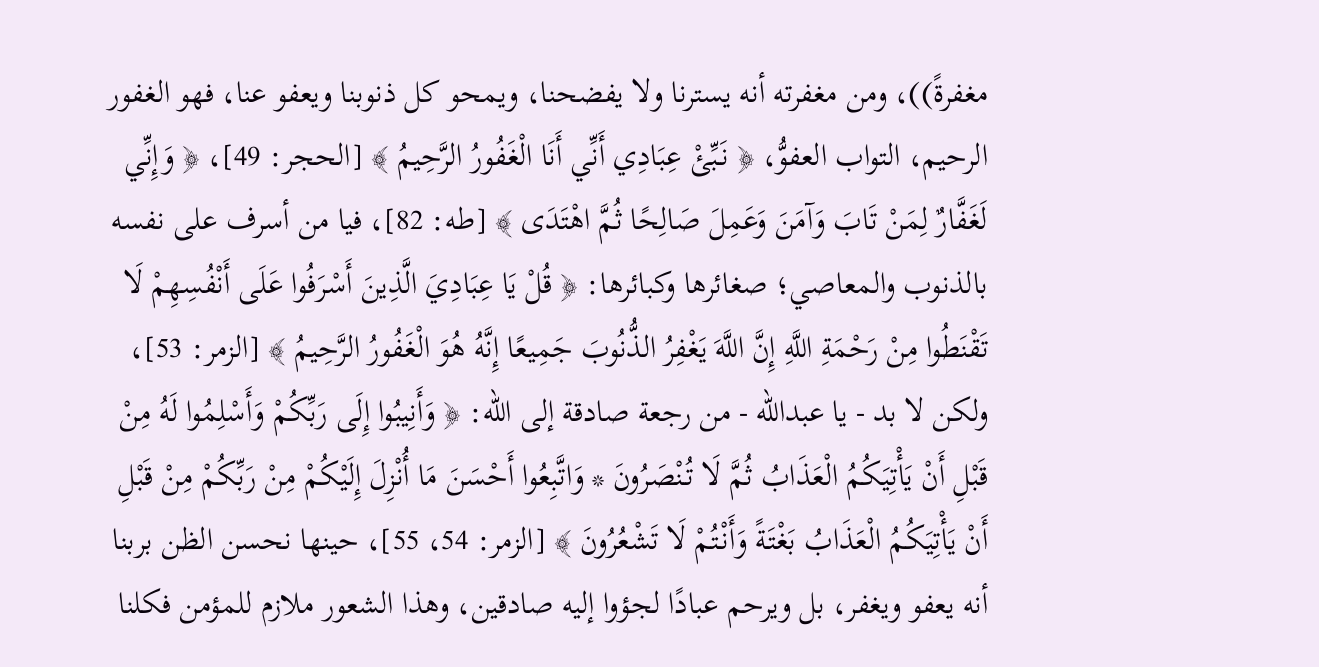مغفرةً))، ومن مغفرته أنه يسترنا ولا يفضحنا، ويمحو كل ذنوبنا ويعفو عنا، فهو الغفور الرحيم، التواب العفوُّ، ﴿ نَبِّئْ عِبَادِي أَنِّي أَنَا الْغَفُورُ الرَّحِيمُ ﴾ [الحجر: 49]، ﴿ وَإِنِّي لَغَفَّارٌ لِمَنْ تَابَ وَآمَنَ وَعَمِلَ صَالِحًا ثُمَّ اهْتَدَى ﴾ [طه: 82]، فيا من أسرف على نفسه بالذنوب والمعاصي؛ صغائرها وكبائرها: ﴿ قُلْ يَا عِبَادِيَ الَّذِينَ أَسْرَفُوا عَلَى أَنْفُسِهِمْ لَا تَقْنَطُوا مِنْ رَحْمَةِ اللَّهِ إِنَّ اللَّهَ يَغْفِرُ الذُّنُوبَ جَمِيعًا إِنَّهُ هُوَ الْغَفُورُ الرَّحِيمُ ﴾ [الزمر: 53]، ولكن لا بد - يا عبدالله - من رجعة صادقة إلى الله: ﴿ وَأَنِيبُوا إِلَى رَبِّكُمْ وَأَسْلِمُوا لَهُ مِنْ قَبْلِ أَنْ يَأْتِيَكُمُ الْعَذَابُ ثُمَّ لَا تُنْصَرُونَ * وَاتَّبِعُوا أَحْسَنَ مَا أُنْزِلَ إِلَيْكُمْ مِنْ رَبِّكُمْ مِنْ قَبْلِ أَنْ يَأْتِيَكُمُ الْعَذَابُ بَغْتَةً وَأَنْتُمْ لَا تَشْعُرُونَ ﴾ [الزمر: 54، 55]، حينها نحسن الظن بربنا أنه يعفو ويغفر، بل ويرحم عبادًا لجؤوا إليه صادقين، وهذا الشعور ملازم للمؤمن فكلنا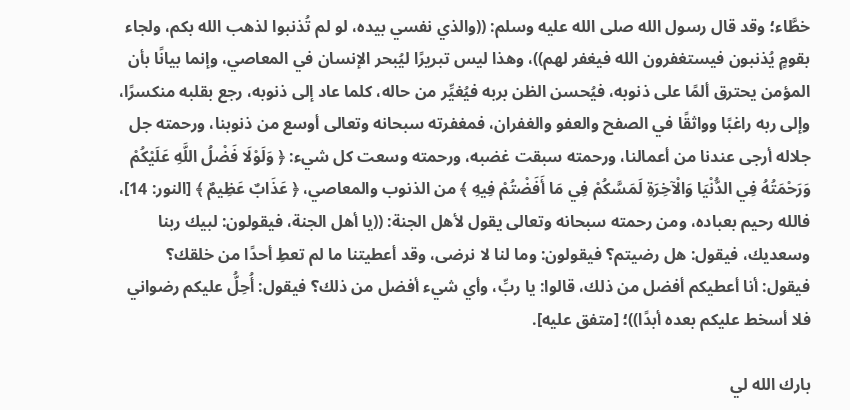خطَّاء؛ وقد قال رسول الله صلى الله عليه وسلم: ((والذي نفسي بيده، لو لم تُذنبوا لذهب الله بكم، ولجاء بقومٍ يُذنبون فيستغفرون الله فيغفر لهم))، وهذا ليس تبريرًا ليُبحر الإنسان في المعاصي، وإنما بيانًا بأن المؤمن يحترق ألمًا على ذنوبه، فيُحسن الظن بربه فيُغيِّر من حاله، كلما عاد إلى ذنوبه، رجع بقلبه منكسرًا، وإلى ربه راغبًا وواثقًا في الصفح والعفو والغفران، فمغفرته سبحانه وتعالى أوسع من ذنوبنا، ورحمته جل جلاله أرجى عندنا من أعمالنا، ورحمته سبقت غضبه، ورحمته وسعت كل شيء: ﴿ وَلَوْلَا فَضْلُ اللَّهِ عَلَيْكُمْ وَرَحْمَتُهُ فِي الدُّنْيَا وَالْآخِرَةِ لَمَسَّكُمْ فِي مَا أَفَضْتُمْ فِيهِ ﴾ من الذنوب والمعاصي، ﴿ عَذَابٌ عَظِيمٌ ﴾ [النور: 14]، فالله رحيم بعباده، ومن رحمته سبحانه وتعالى يقول لأهل الجنة: ((يا أهل الجنة، فيقولون: لبيك ربنا وسعديك، فيقول: هل رضيتم؟ فيقولون: وما لنا لا نرضى، وقد أعطيتنا ما لم تعطِ أحدًا من خلقك؟ فيقول: أنا أعطيكم أفضل من ذلك، قالوا: يا ربِّ، وأي شيء أفضل من ذلك؟ فيقول: أُحِلُّ عليكم رضواني فلا أسخط عليكم بعده أبدًا))؛ [متفق عليه].

بارك الله لي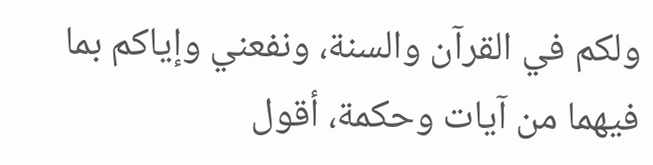ولكم في القرآن والسنة، ونفعني وإياكم بما فيهما من آيات وحكمة، أقول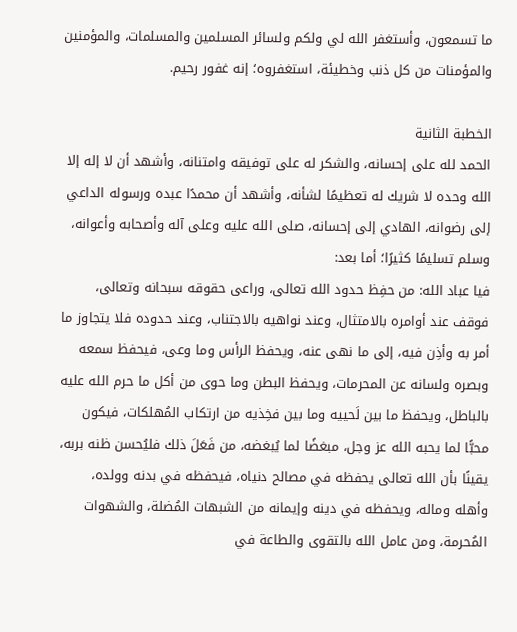ما تسمعون، وأستغفر الله لي ولكم ولسائر المسلمين والمسلمات، والمؤمنين والمؤمنات من كل ذنب وخطيئة، استغفروه؛ إنه غفور رحيم.

الخطبة الثانية
الحمد لله على إحسانه، والشكر له على توفيقه وامتنانه، وأشهد أن لا إله إلا الله وحده لا شريك له تعظيمًا لشأنه، وأشهد أن محمدًا عبده ورسوله الداعي إلى رضوانه، الهادي إلى إحسانه، صلى الله عليه وعلى آله وأصحابه وأعوانه، وسلم تسليمًا كثيرًا؛ أما بعد:
فيا عباد الله: من حفِظ حدود الله تعالى، وراعى حقوقه سبحانه وتعالى، فوقف عند أوامره بالامتثال، وعند نواهيه بالاجتناب، وعند حدوده فلا يتجاوز ما أمر به وأذِن فيه، إلى ما نهى عنه، ويحفظ الرأس وما وعى، فيحفظ سمعه وبصره ولسانه عن المحرمات، ويحفظ البطن وما حوى من أكل ما حرم الله عليه بالباطل، ويحفظ ما بين لَحييه وما بين فخِذيه من ارتكاب المُهلكات، فيكون محبًّا لما يحبه الله عز وجل، مبغضًا لما يُبغضه، من فَعَلَ ذلك فليُحسن ظنه بربه، يقينًا بأن الله تعالى يحفظه في مصالح دنياه، فيحفظه في بدنه وولده، وأهله وماله، ويحفظه في دينه وإيمانه من الشبهات المُضلة، والشهوات المُحرمة، ومن عامل الله بالتقوى والطاعة في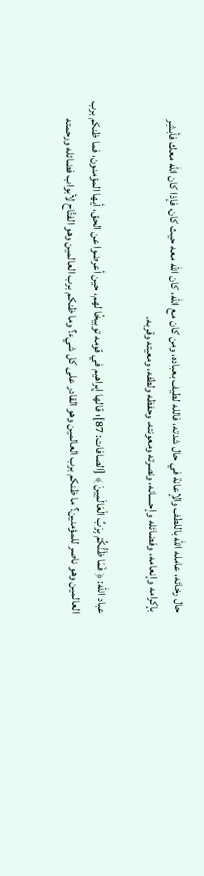حال رخائه، عامله الله باللطف والإعانة في حال شدته، فالله لطيف بعباده، ومن كان مع الله، كان الله معه حيث كان، فإذا كان الله معك فأبشِر بإكرامه وإنعامه، وفضائله وإحسانه، ونصرته ومعونته، وحفظه ولطفه، ومعيته وقربه.

عباد الله: ﴿ فَمَا ظَنُّكُمْ بِرَبِّ الْعَالَمِينَ ﴾ [الصافات: 87]؛ قالها إبراهيم في قومه توبيخًا لهم، حين أعرضوا عن الحق، أيها المؤمنون، فما ظنكم برب العالمين وهو ناصر للمؤمنين؟ ما ظنكم برب العالمين وهو القادر على كل شيء؟ وما ظنكم برب العالمين وهو الفتَّاح لأبواب فضائله ورحمته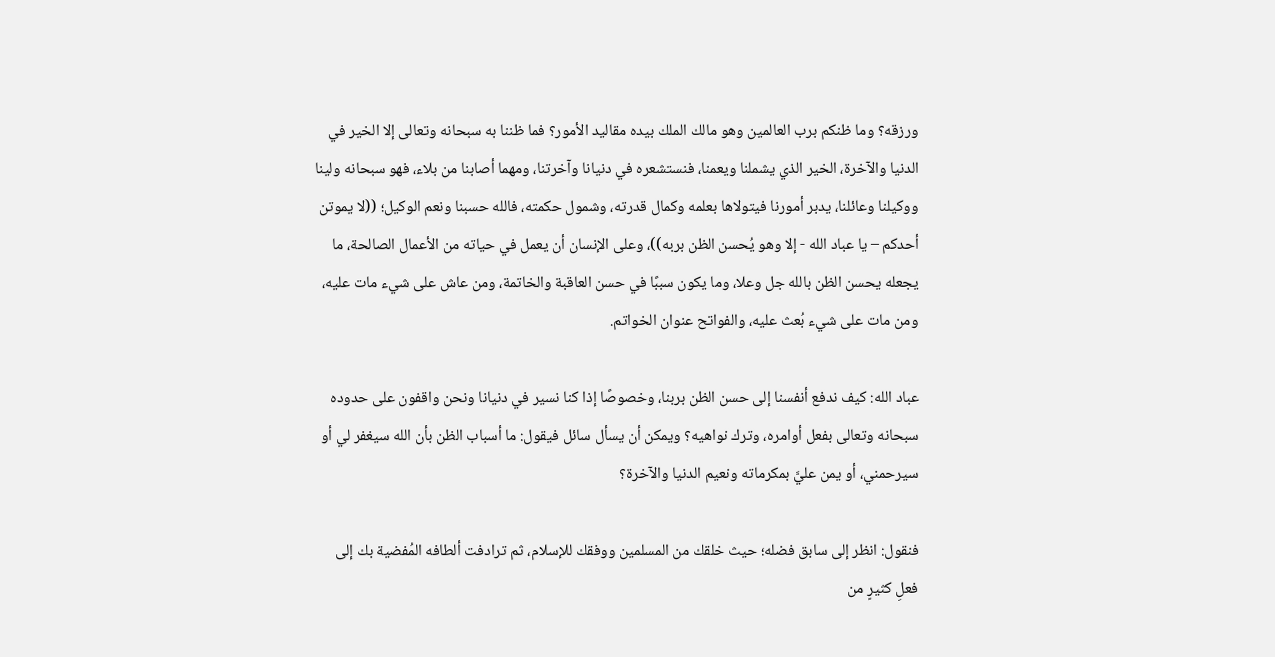ورزقه؟ وما ظنكم برب العالمين وهو مالك الملك بيده مقاليد الأمور؟ فما ظننا به سبحانه وتعالى إلا الخير في الدنيا والآخرة، الخير الذي يشملنا ويعمنا، فنستشعره في دنيانا وآخرتنا، ومهما أصابنا من بلاء، فهو سبحانه ولينا ووكيلنا وعائلنا، يدبر أمورنا فيتولاها بعلمه وكمال قدرته، وشمول حكمته، فالله حسبنا ونعم الوكيل؛ ((لا يموتن أحدكم – يا عباد الله - إلا وهو يُحسن الظن بربه))، وعلى الإنسان أن يعمل في حياته من الأعمال الصالحة، ما يجعله يحسن الظن بالله جل وعلا، وما يكون سببًا في حسن العاقبة والخاتمة، ومن عاش على شيء مات عليه، ومن مات على شيء بُعث عليه، والفواتح عنوان الخواتم.

عباد الله: كيف ندفع أنفسنا إلى حسن الظن بربنا، وخصوصًا إذا كنا نسير في دنيانا ونحن واقفون على حدوده سبحانه وتعالى بفعل أوامره، وترك نواهيه؟ ويمكن أن يسأل سائل فيقول: ما أسباب الظن بأن الله سيغفر لي أو سيرحمني، أو يمن عليَّ بمكرماته ونعيم الدنيا والآخرة؟

فنقول: انظر إلى سابق فضله؛ حيث خلقك من المسلمين ووفقك للإسلام، ثم ترادفت ألطافه المُفضية بك إلى فعلِ كثيرٍ من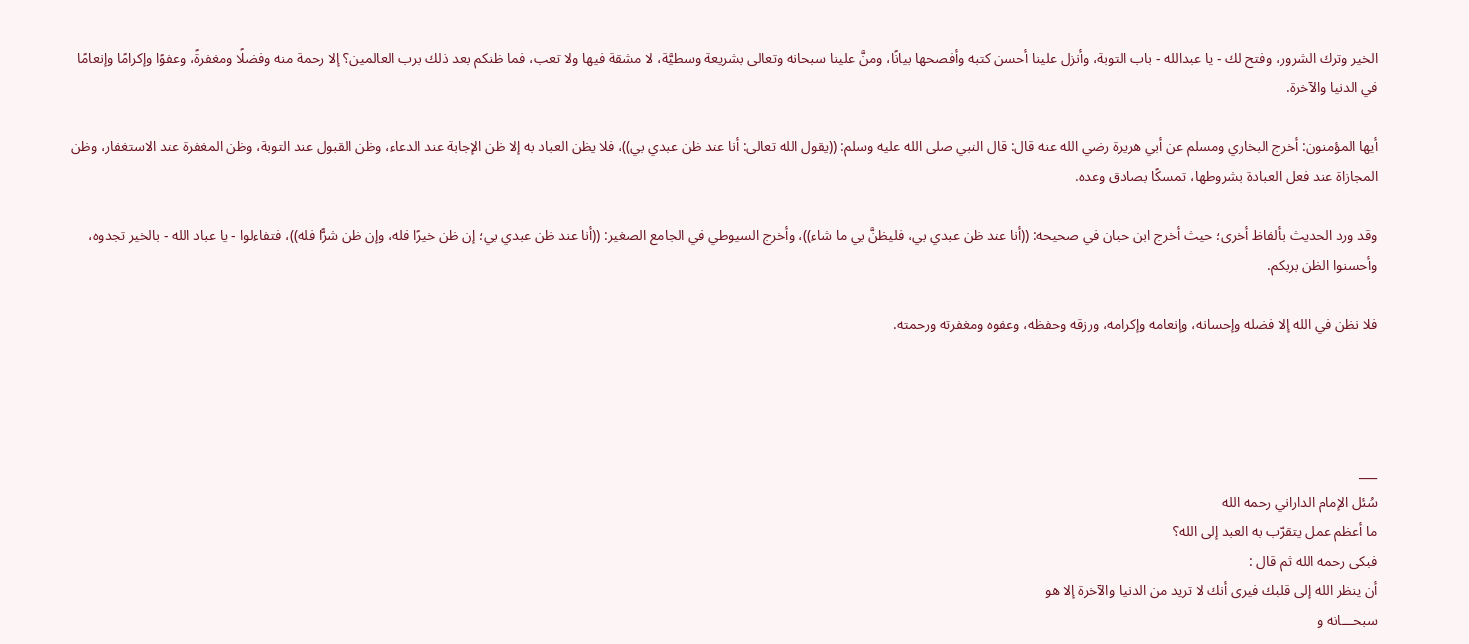الخير وترك الشرور، وفتح لك - يا عبدالله - باب التوبة، وأنزل علينا أحسن كتبه وأفصحها بيانًا، ومنَّ علينا سبحانه وتعالى بشريعة وسطيَّة، لا مشقة فيها ولا تعب، فما ظنكم بعد ذلك برب العالمين؟ إلا رحمة منه وفضلًا ومغفرةً، وعفوًا وإكرامًا وإنعامًا في الدنيا والآخرة.

أيها المؤمنون: أخرج البخاري ومسلم عن أبي هريرة رضي الله عنه قال: قال النبي صلى الله عليه وسلم: ((يقول الله تعالى: أنا عند ظن عبدي بي))، فلا يظن العباد به إلا ظن الإجابة عند الدعاء، وظن القبول عند التوبة، وظن المغفرة عند الاستغفار، وظن المجازاة عند فعل العبادة بشروطها، تمسكًا بصادق وعده.

وقد ورد الحديث بألفاظ أخرى؛ حيث أخرج ابن حبان في صحيحه: ((أنا عند ظن عبدي بي، فليظنَّ بي ما شاء))، وأخرج السيوطي في الجامع الصغير: ((أنا عند ظن عبدي بي؛ إن ظن خيرًا فله، وإن ظن شرًّا فله))، فتفاءلوا - يا عباد الله - بالخير تجدوه، وأحسنوا الظن بربكم.

فلا نظن في الله إلا فضله وإحسانه، وإنعامه وإكرامه، ورزقه وحفظه، وعفوه ومغفرته ورحمته.




___
سُئل الإمام الداراني رحمه الله
ما أعظم عمل يتقرّب به العبد إلى الله؟
فبكى رحمه الله ثم قال :
أن ينظر الله إلى قلبك فيرى أنك لا تريد من الدنيا والآخرة إلا هو
سبحـــانه و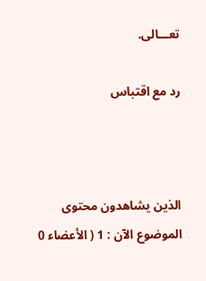تعـــالى.

رد مع اقتباس



الذين يشاهدون محتوى الموضوع الآن : 1 ( الأعضاء 0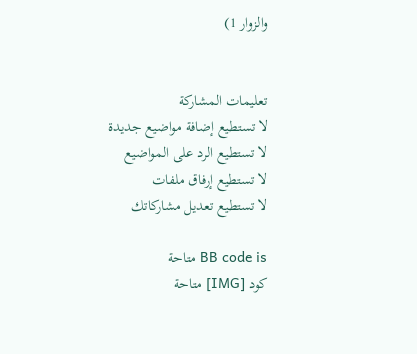والزوار 1)


تعليمات المشاركة
لا تستطيع إضافة مواضيع جديدة
لا تستطيع الرد على المواضيع
لا تستطيع إرفاق ملفات
لا تستطيع تعديل مشاركاتك

BB code is متاحة
كود [IMG] متاحة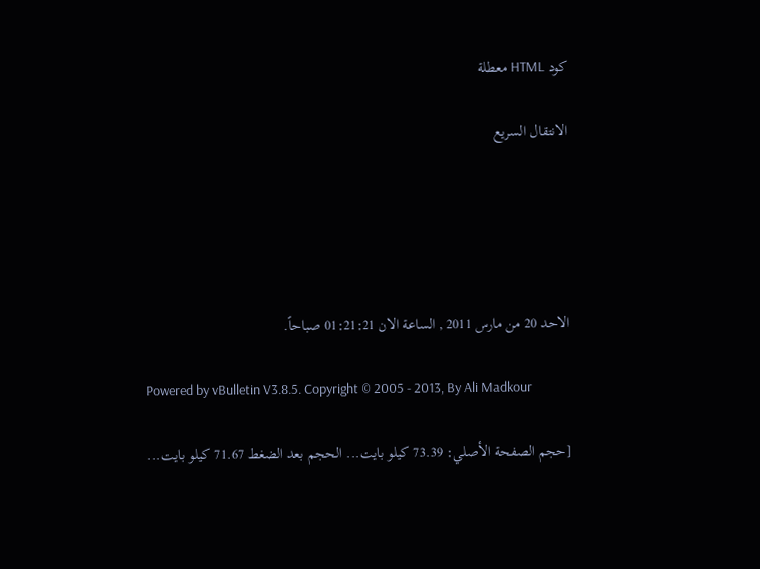كود HTML معطلة

الانتقال السريع





الاحد 20 من مارس 2011 , الساعة الان 01:21:21 صباحاً.

Powered by vBulletin V3.8.5. Copyright © 2005 - 2013, By Ali Madkour

[حجم الصفحة الأصلي: 73.39 كيلو بايت... الحجم بعد الضغط 71.67 كيلو بايت...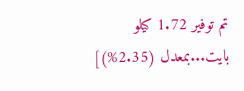تم توفير 1.72 كيلو بايت...بمعدل (2.35%)]